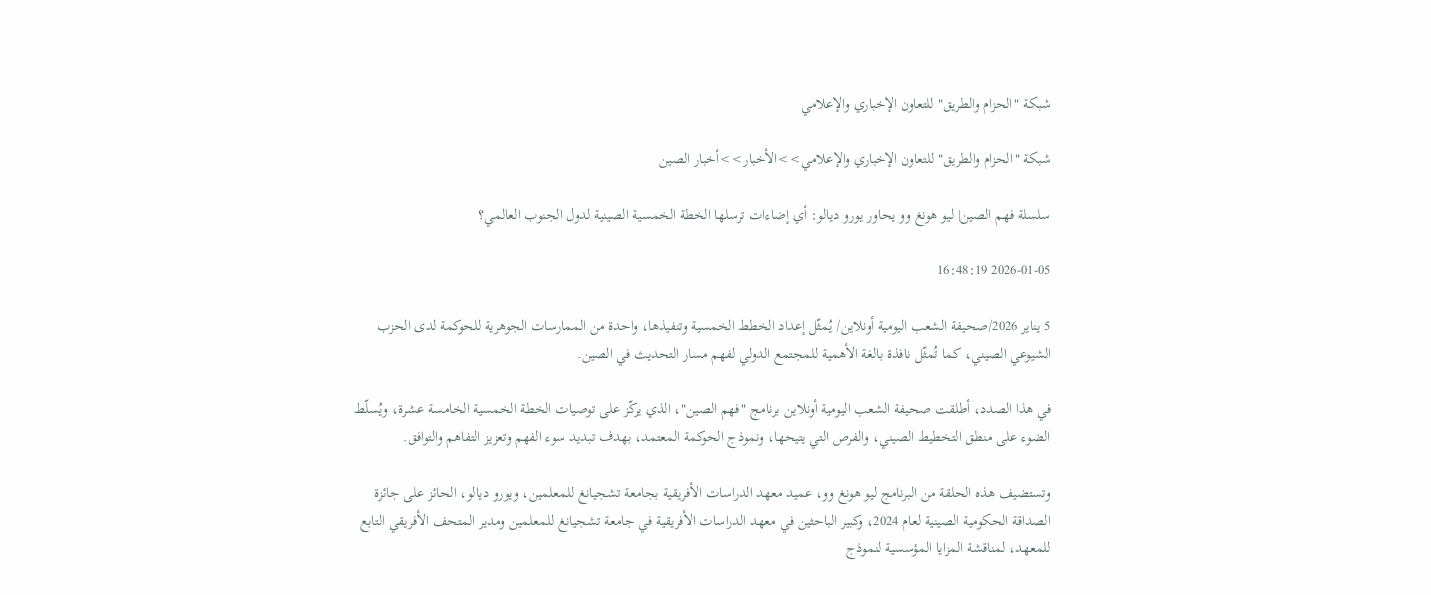شبكة "الحزام والطريق" للتعاون الإخباري والإعلامي

شبكة "الحزام والطريق" للتعاون الإخباري والإعلامي>>الأخبار>>أخبار الصين

سلسلة فهم الصين| ليو هونغ وو يحاور يورو ديالو: أي إضاءات ترسلها الخطة الخمسية الصينية لدول الجنوب العالمي؟

2026-01-05 16:48:19

5 يناير 2026/صحيفة الشعب اليومية أونلاين/ يُمثّل إعداد الخطط الخمسية وتنفيذها، واحدة من الممارسات الجوهرية للحوكمة لدى الحزب الشيوعي الصيني، كما تُمثّل نافذة بالغة الأهمية للمجتمع الدولي لفهم مسار التحديث في الصين.

في هذا الصدد، أطلقت صحيفة الشعب اليومية أونلاين برنامج "فهم الصين"، الذي يركّز على توصيات الخطة الخمسية الخامسة عشرة، ويُسلّط الضوء على منطق التخطيط الصيني، والفرص التي يتيحها، ونموذج الحوكمة المعتمد، بهدف تبديد سوء الفهم وتعزيز التفاهم والتوافق.

وتستضيف هذه الحلقة من البرنامج ليو هونغ وو، عميد معهد الدراسات الأفريقية بجامعة تشجيانغ للمعلمين، ويورو ديالو، الحائز على جائزة الصداقة الحكومية الصينية لعام 2024، وكبير الباحثين في معهد الدراسات الأفريقية في جامعة تشجيانغ للمعلمين ومدير المتحف الأفريقي التابع للمعهد، لمناقشة المزايا المؤسسية لنموذج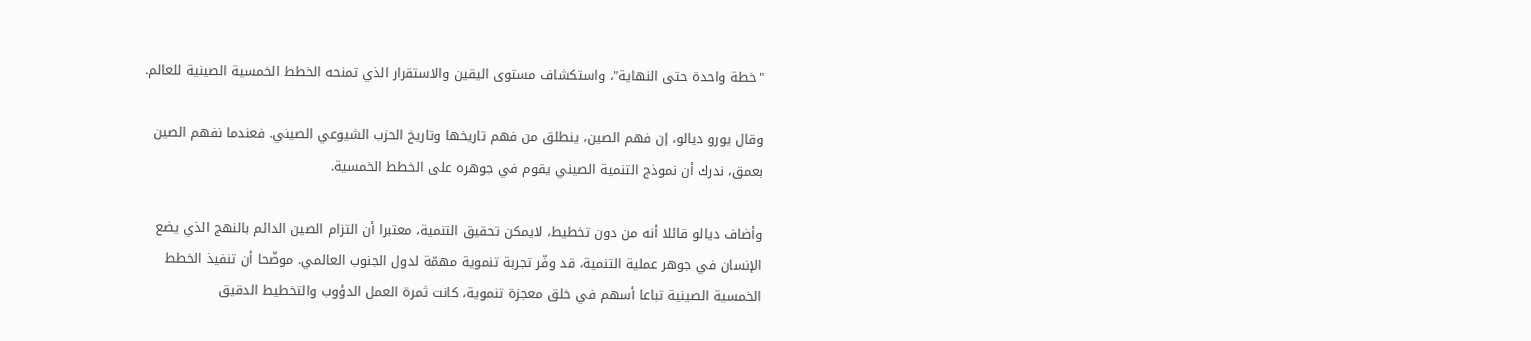"خطة واحدة حتى النهاية"، واستكشاف مستوى اليقين والاستقرار الذي تمنحه الخطط الخمسية الصينية للعالم.

وقال يورو ديالو، إن فهم الصين، ينطلق من فهم تاريخها وتاريخ الحزب الشيوعي الصيني. فعندما نفهم الصين بعمق، ندرك أن نموذج التنمية الصيني يقوم في جوهره على الخطط الخمسية.

وأضاف ديالو قائلا أنه من دون تخطيط، لايمكن تحقيق التنمية، معتبرا أن التزام الصين الدائم بالنهج الذي يضع الإنسان في جوهر عملية التنمية، قد وفّر تجربة تنموية مهمّة لدول الجنوب العالمي. موضّحا أن تنفيذ الخطط الخمسية الصينية تباعا أسهم في خلق معجزة تنموية، كانت ثمرة العمل الدؤوب والتخطيط الدقيق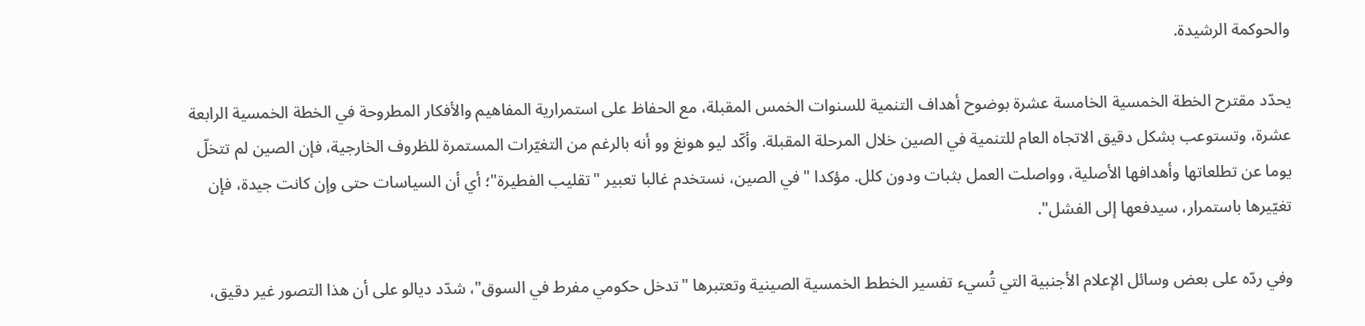والحوكمة الرشيدة.

يحدّد مقترح الخطة الخمسية الخامسة عشرة بوضوح أهداف التنمية للسنوات الخمس المقبلة، مع الحفاظ على استمرارية المفاهيم والأفكار المطروحة في الخطة الخمسية الرابعة عشرة، وتستوعب بشكل دقيق الاتجاه العام للتنمية في الصين خلال المرحلة المقبلة. وأكّد ليو هونغ وو أنه بالرغم من التغيّرات المستمرة للظروف الخارجية، فإن الصين لم تتخلّ يوما عن تطلعاتها وأهدافها الأصلية، وواصلت العمل بثبات ودون كلل. مؤكدا "في الصين، نستخدم غالبا تعبير "تقليب الفطيرة"؛ أي أن السياسات حتى وإن كانت جيدة، فإن تغيّيرها باستمرار، سيدفعها إلى الفشل".

وفي ردّه على بعض وسائل الإعلام الأجنبية التي تُسيء تفسير الخطط الخمسية الصينية وتعتبرها "تدخل حكومي مفرط في السوق"، شدّد ديالو على أن هذا التصور غير دقيق،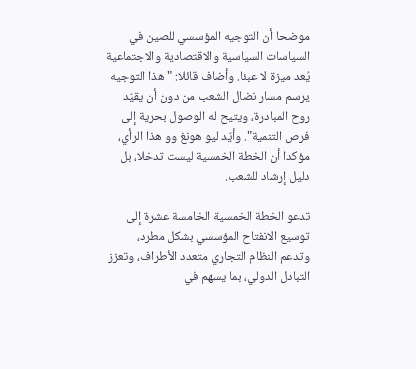موضحا أن التوجيه المؤسسي للصين في السياسات السياسية والاقتصادية والاجتماعية يُعد ميزة لا عبئا. وأضاف قائلا: "هذا التوجيه يرسم مسار نضال الشعب من دون أن يقيّد روح المبادرة، ويتيح له الوصول بحرية إلى فرص التنمية". وأيّد ليو هونغ وو هذا الرأي، مؤكدا أن الخطة الخمسية ليست تدخلا، بل دليل إرشاد للشعب.

تدعو الخطة الخمسية الخامسة عشرة إلى توسيع الانفتاح المؤسسي بشكل مطرد، وتدعم النظام التجاري متعدد الأطراف، وتعزز التبادل الدولي، بما يسهم في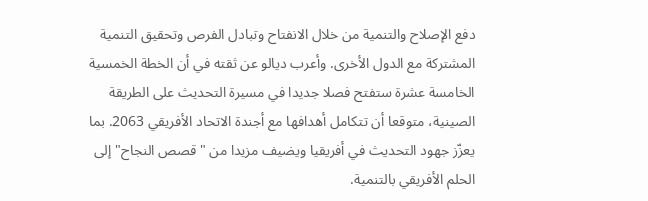دفع الإصلاح والتنمية من خلال الانفتاح وتبادل الفرص وتحقيق التنمية المشتركة مع الدول الأخرى. وأعرب ديالو عن ثقته في أن الخطة الخمسية الخامسة عشرة ستفتح فصلا جديدا في مسيرة التحديث على الطريقة الصينية، متوقعا أن تتكامل أهدافها مع أجندة الاتحاد الأفريقي 2063. بما يعزّز جهود التحديث في أفريقيا ويضيف مزيدا من "قصص النجاح" إلى الحلم الأفريقي بالتنمية.